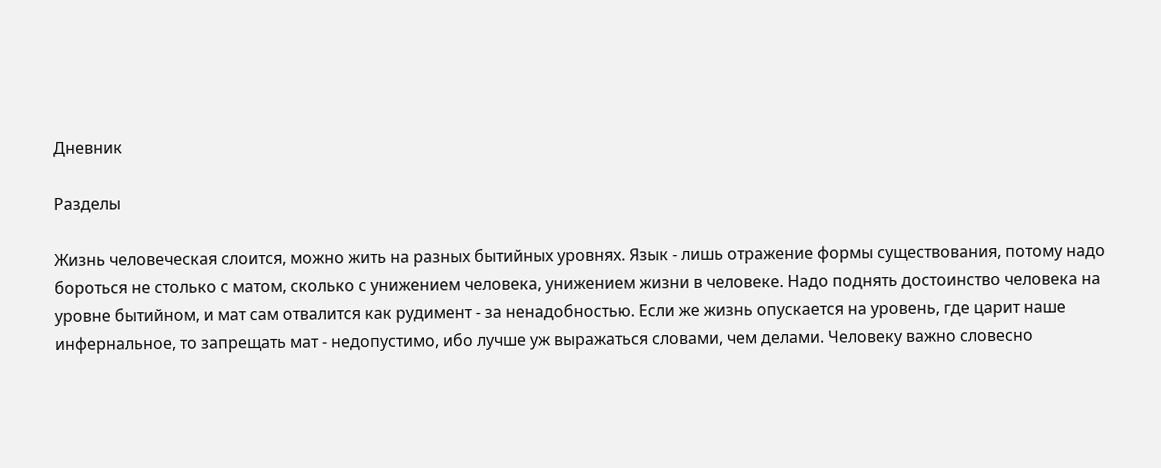Дневник

Разделы

Жизнь человеческая слоится, можно жить на разных бытийных уровнях. Язык - лишь отражение формы существования, потому надо бороться не столько с матом, сколько с унижением человека, унижением жизни в человеке. Надо поднять достоинство человека на уровне бытийном, и мат сам отвалится как рудимент - за ненадобностью. Если же жизнь опускается на уровень, где царит наше инфернальное, то запрещать мат - недопустимо, ибо лучше уж выражаться словами, чем делами. Человеку важно словесно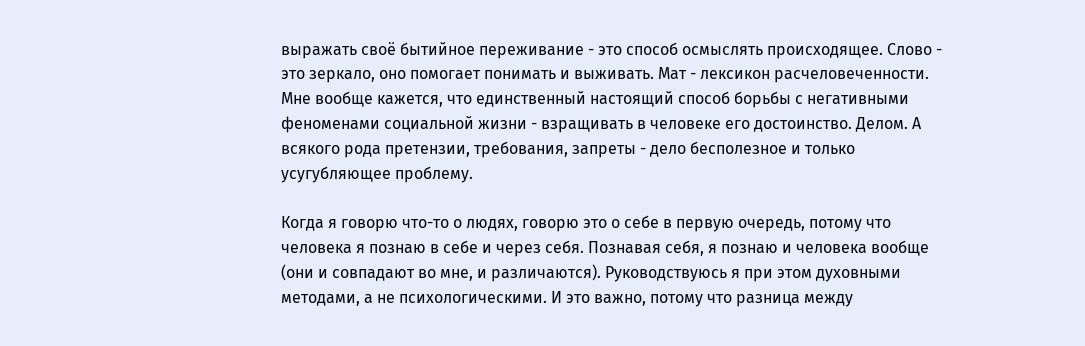выражать своё бытийное переживание - это способ осмыслять происходящее. Слово - это зеркало, оно помогает понимать и выживать. Мат - лексикон расчеловеченности.
Мне вообще кажется, что единственный настоящий способ борьбы с негативными феноменами социальной жизни - взращивать в человеке его достоинство. Делом. А всякого рода претензии, требования, запреты - дело бесполезное и только усугубляющее проблему.

Когда я говорю что-то о людях, говорю это о себе в первую очередь, потому что человека я познаю в себе и через себя. Познавая себя, я познаю и человека вообще (они и совпадают во мне, и различаются). Руководствуюсь я при этом духовными методами, а не психологическими. И это важно, потому что разница между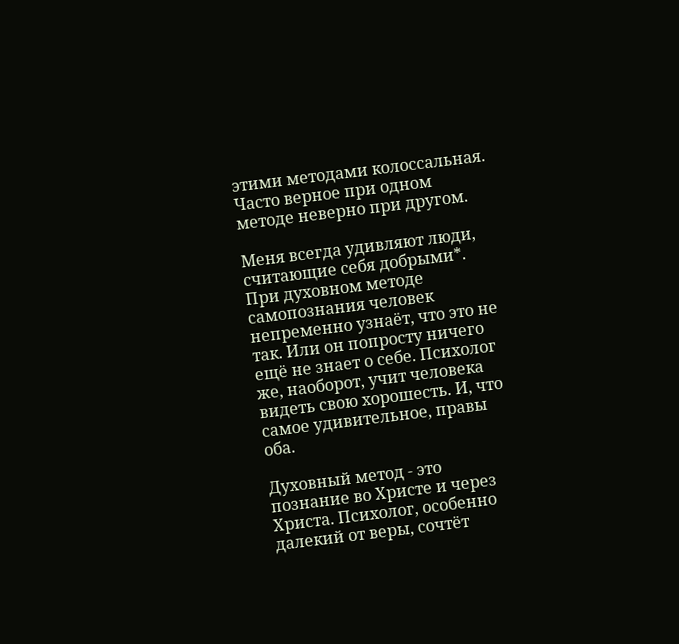этими методами колоссальная. Часто верное при одном методе неверно при другом.

Меня всегда удивляют люди, считающие себя добрыми*. При духовном методе самопознания человек непременно узнаёт, что это не так. Или он попросту ничего ещё не знает о себе. Психолог же, наоборот, учит человека видеть свою хорошесть. И, что самое удивительное, правы оба.

Духовный метод - это познание во Христе и через Христа. Психолог, особенно далекий от веры, сочтёт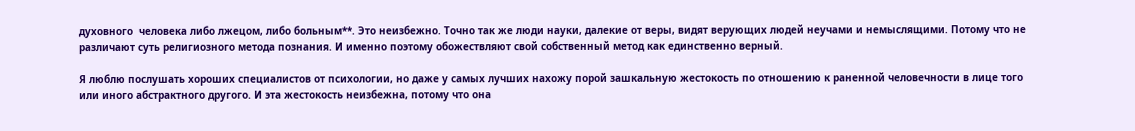духовного  человека либо лжецом, либо больным**. Это неизбежно. Точно так же люди науки, далекие от веры, видят верующих людей неучами и немыслящими. Потому что не различают суть религиозного метода познания. И именно поэтому обожествляют свой собственный метод как единственно верный.

Я люблю послушать хороших специалистов от психологии, но даже у самых лучших нахожу порой зашкальную жестокость по отношению к раненной человечности в лице того или иного абстрактного другого. И эта жестокость неизбежна, потому что она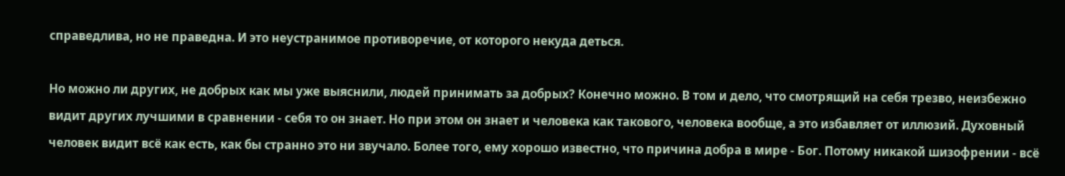справедлива, но не праведна. И это неустранимое противоречие, от которого некуда деться.

Но можно ли других, не добрых как мы уже выяснили, людей принимать за добрых? Конечно можно. В том и дело, что смотрящий на себя трезво, неизбежно видит других лучшими в сравнении - себя то он знает. Но при этом он знает и человека как такового, человека вообще, а это избавляет от иллюзий. Духовный человек видит всё как есть, как бы странно это ни звучало. Более того, ему хорошо известно, что причина добра в мире - Бог. Потому никакой шизофрении - всё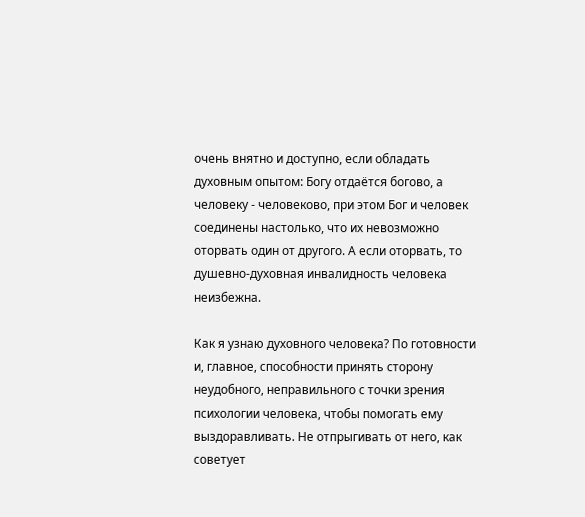очень внятно и доступно, если обладать духовным опытом: Богу отдаётся богово, а человеку - человеково, при этом Бог и человек соединены настолько, что их невозможно оторвать один от другого. А если оторвать, то душевно-духовная инвалидность человека неизбежна.

Как я узнаю духовного человека? По готовности и, главное, способности принять сторону неудобного, неправильного с точки зрения психологии человека, чтобы помогать ему выздоравливать. Не отпрыгивать от него, как советует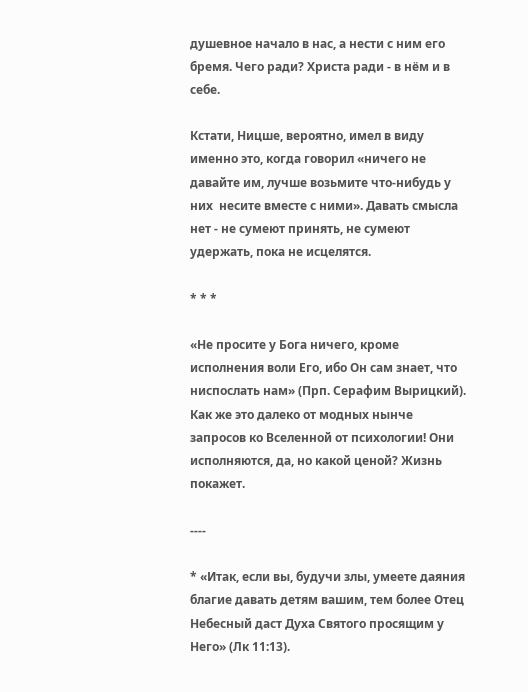душевное начало в нас, а нести с ним его бремя. Чего ради? Христа ради - в нём и в себе.

Кстати, Ницше, вероятно, имел в виду именно это, когда говорил «ничего не давайте им, лучше возьмите что-нибудь у них  несите вместе с ними». Давать смысла нет - не сумеют принять, не сумеют удержать, пока не исцелятся.

* * *

«Не просите у Бога ничего, кроме исполнения воли Его, ибо Он сам знает, что ниспослать нам» (Прп. Серафим Вырицкий). Как же это далеко от модных нынче запросов ко Вселенной от психологии! Они исполняются, да, но какой ценой? Жизнь покажет.

----

* «Итак, если вы, будучи злы, умеете даяния благие давать детям вашим, тем более Отец Небесный даст Духа Святого просящим у Него» (Лк 11:13).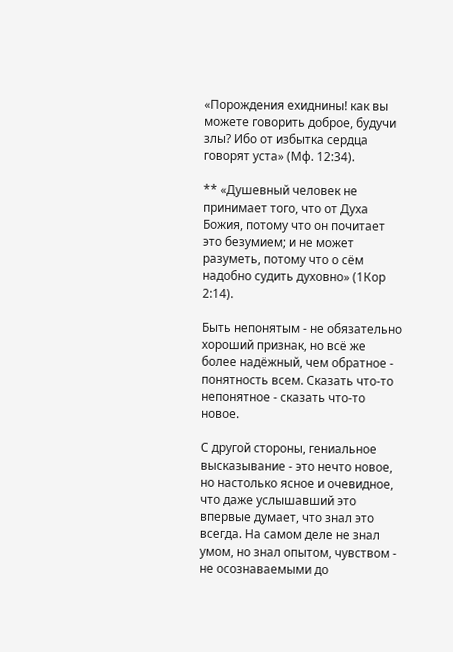«Порождения ехиднины! как вы можете говорить доброе, будучи злы? Ибо от избытка сердца говорят уста» (Мф. 12:34).

** «Душевный человек не принимает того, что от Духа Божия, потому что он почитает это безумием; и не может разуметь, потому что о сём надобно судить духовно» (1Кор 2:14).

Быть непонятым - не обязательно хороший признак, но всё же более надёжный, чем обратное - понятность всем. Сказать что-то непонятное - сказать что-то новое.

С другой стороны, гениальное высказывание - это нечто новое, но настолько ясное и очевидное, что даже услышавший это впервые думает, что знал это всегда. На самом деле не знал умом, но знал опытом, чувством - не осознаваемыми до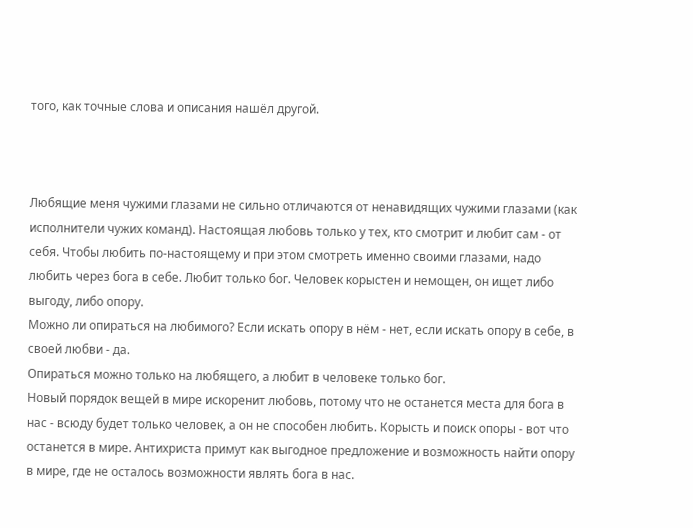того, как точные слова и описания нашёл другой.



Любящие меня чужими глазами не сильно отличаются от ненавидящих чужими глазами (как исполнители чужих команд). Настоящая любовь только у тех, кто смотрит и любит сам - от себя. Чтобы любить по-настоящему и при этом смотреть именно своими глазами, надо любить через бога в себе. Любит только бог. Человек корыстен и немощен, он ищет либо выгоду, либо опору.
Можно ли опираться на любимого? Если искать опору в нём - нет, если искать опору в себе, в своей любви - да.
Опираться можно только на любящего, а любит в человеке только бог.
Новый порядок вещей в мире искоренит любовь, потому что не останется места для бога в нас - всюду будет только человек, а он не способен любить. Корысть и поиск опоры - вот что останется в мире. Антихриста примут как выгодное предложение и возможность найти опору в мире, где не осталось возможности являть бога в нас.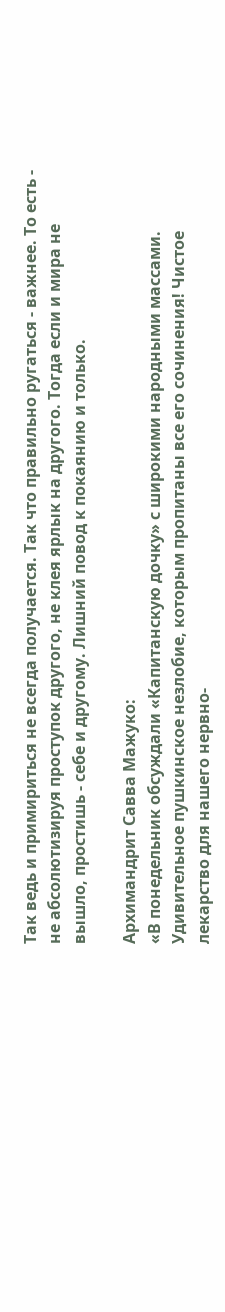Так ведь и примириться не всегда получается. Так что правильно ругаться - важнее. То есть - не абсолютизируя проступок другого, не клея ярлык на другого. Тогда если и мира не вышло, простишь - себе и другому. Лишний повод к покаянию и только.

Архимандрит Савва Мажуко:
«В понедельник обсуждали «Капитанскую дочку» с широкими народными массами. Удивительное пушкинское незлобие, которым пропитаны все его сочинения! Чистое лекарство для нашего нервно-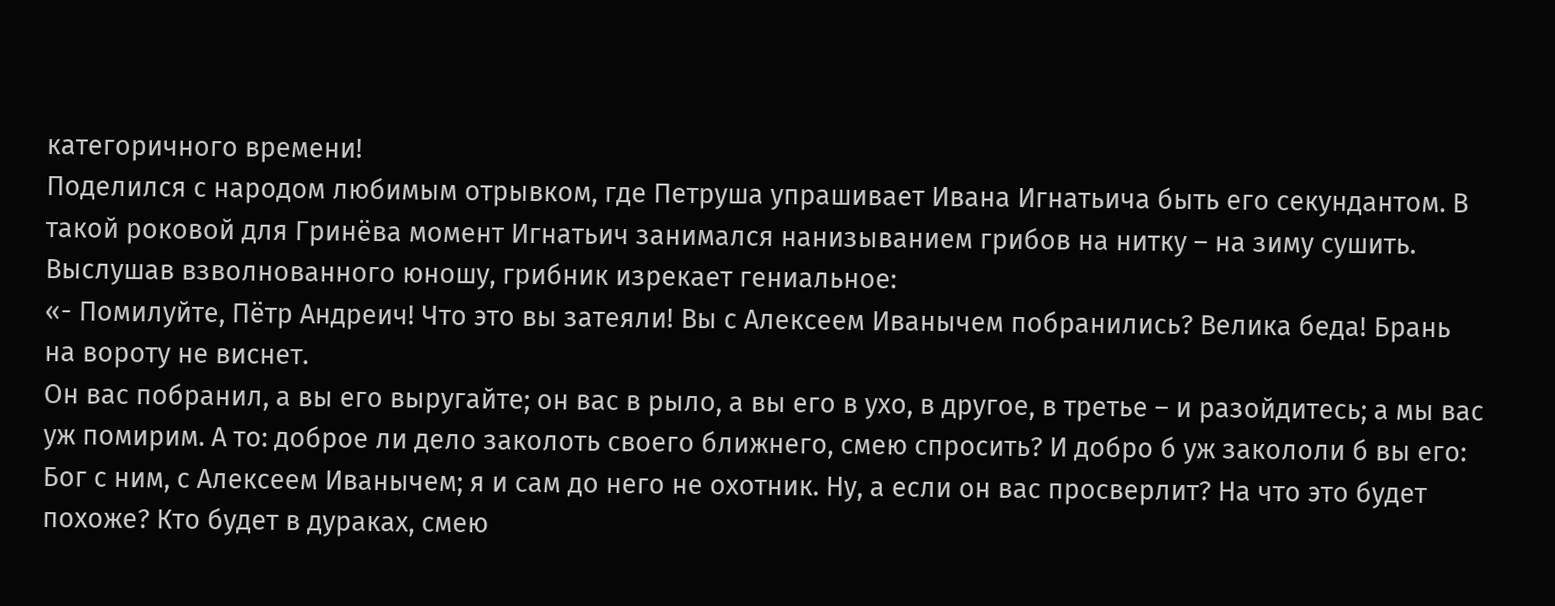категоричного времени!
Поделился с народом любимым отрывком, где Петруша упрашивает Ивана Игнатьича быть его секундантом. В такой роковой для Гринёва момент Игнатьич занимался нанизыванием грибов на нитку – на зиму сушить. Выслушав взволнованного юношу, грибник изрекает гениальное:
«- Помилуйте, Пётр Андреич! Что это вы затеяли! Вы с Алексеем Иванычем побранились? Велика беда! Брань на вороту не виснет.
Он вас побранил, а вы его выругайте; он вас в рыло, а вы его в ухо, в другое, в третье – и разойдитесь; а мы вас уж помирим. А то: доброе ли дело заколоть своего ближнего, смею спросить? И добро б уж закололи б вы его: Бог с ним, с Алексеем Иванычем; я и сам до него не охотник. Ну, а если он вас просверлит? На что это будет похоже? Кто будет в дураках, смею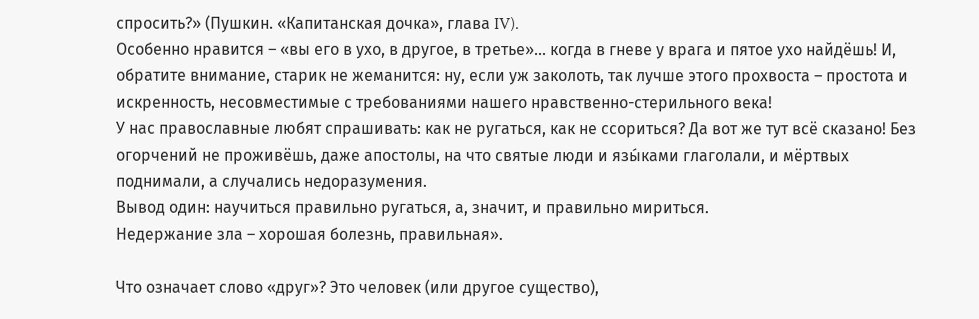спросить?» (Пушкин. «Капитанская дочка», глава IV).
Особенно нравится – «вы его в ухо, в другое, в третье»… когда в гневе у врага и пятое ухо найдёшь! И, обратите внимание, старик не жеманится: ну, если уж заколоть, так лучше этого прохвоста – простота и искренность, несовместимые с требованиями нашего нравственно-стерильного века!
У нас православные любят спрашивать: как не ругаться, как не ссориться? Да вот же тут всё сказано! Без огорчений не проживёшь, даже апостолы, на что святые люди и язы́ками глаголали, и мёртвых поднимали, а случались недоразумения.
Вывод один: научиться правильно ругаться, а, значит, и правильно мириться.
Недержание зла – хорошая болезнь, правильная».

Что означает слово «друг»? Это человек (или другое существо),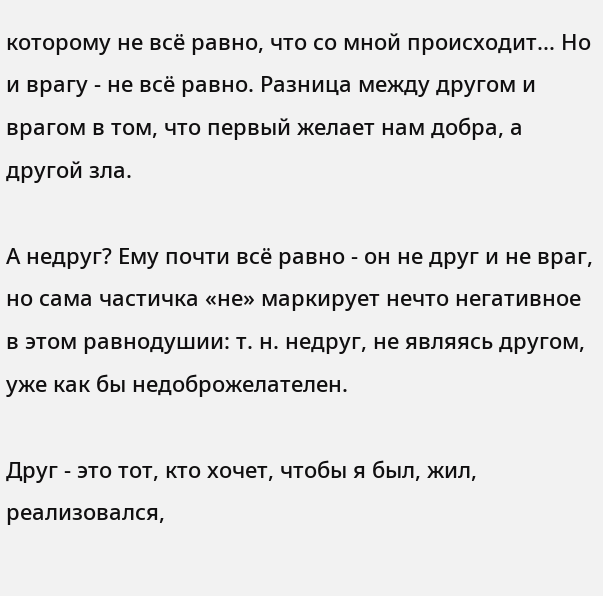которому не всё равно, что со мной происходит... Но и врагу - не всё равно. Разница между другом и врагом в том, что первый желает нам добра, а другой зла.

А недруг? Ему почти всё равно - он не друг и не враг, но сама частичка «не» маркирует нечто негативное в этом равнодушии: т. н. недруг, не являясь другом, уже как бы недоброжелателен.

Друг - это тот, кто хочет, чтобы я был, жил, реализовался,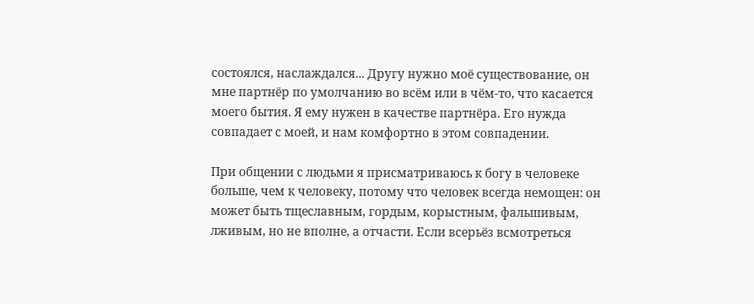состоялся, наслаждался... Другу нужно моё существование, он мне партнёр по умолчанию во всём или в чём-то, что касается моего бытия. Я ему нужен в качестве партнёра. Его нужда совпадает с моей, и нам комфортно в этом совпадении.

При общении с людьми я присматриваюсь к богу в человеке больше, чем к человеку, потому что человек всегда немощен: он может быть тщеславным, гордым, корыстным, фальшивым, лживым, но не вполне, а отчасти. Если всерьёз всмотреться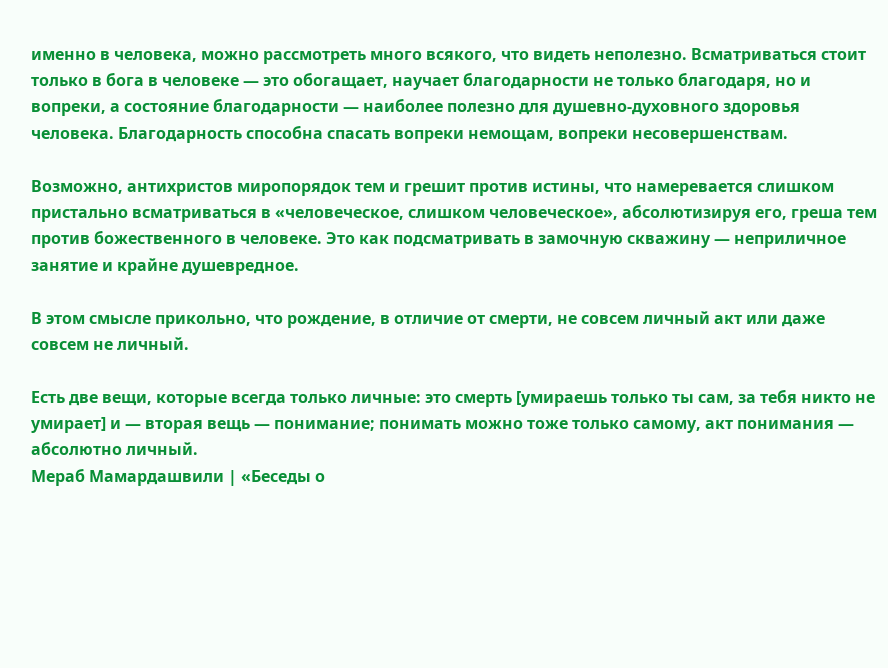именно в человека, можно рассмотреть много всякого, что видеть неполезно. Всматриваться стоит только в бога в человеке — это обогащает, научает благодарности не только благодаря, но и вопреки, а состояние благодарности — наиболее полезно для душевно-духовного здоровья человека. Благодарность способна спасать вопреки немощам, вопреки несовершенствам.

Возможно, антихристов миропорядок тем и грешит против истины, что намеревается слишком пристально всматриваться в «человеческое, слишком человеческое», абсолютизируя его, греша тем против божественного в человеке. Это как подсматривать в замочную скважину — неприличное занятие и крайне душевредное.

В этом смысле прикольно, что рождение, в отличие от смерти, не совсем личный акт или даже совсем не личный.

Есть две вещи, которые всегда только личные: это смерть [умираешь только ты сам, за тебя никто не умирает] и — вторая вещь — понимание; понимать можно тоже только самому, акт понимания — абсолютно личный.
Мераб Мамардашвили | «Беседы о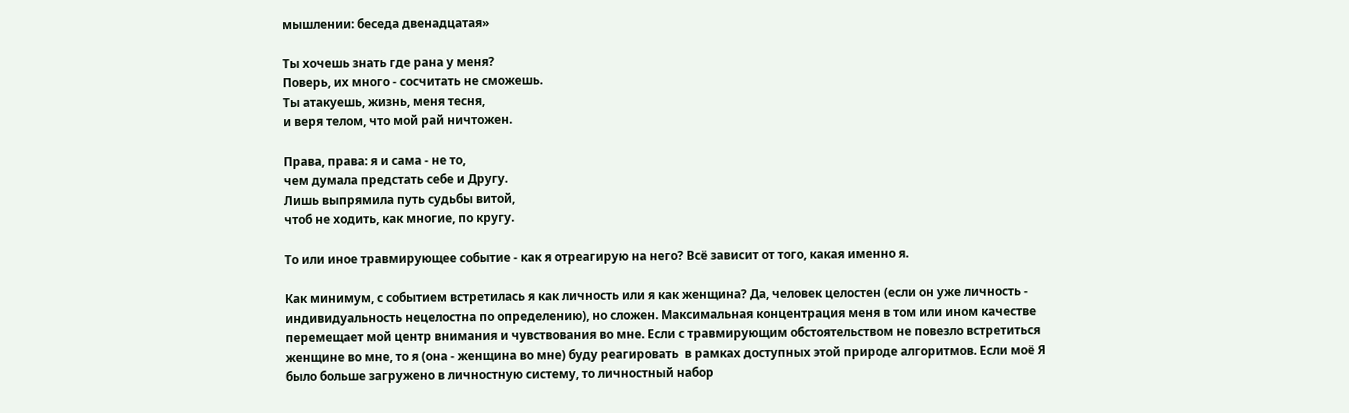мышлении: беседа двенадцатая»

Ты хочешь знать где рана у меня?
Поверь, их много - сосчитать не сможешь.
Ты атакуешь, жизнь, меня тесня,
и веря телом, что мой рай ничтожен.

Права, права: я и сама - не то,
чем думала предстать себе и Другу.
Лишь выпрямила путь судьбы витой,
чтоб не ходить, как многие, по кругу.

То или иное травмирующее событие - как я отреагирую на него? Всё зависит от того, какая именно я.

Как минимум, с событием встретилась я как личность или я как женщина? Да, человек целостен (если он уже личность - индивидуальность нецелостна по определению), но сложен. Максимальная концентрация меня в том или ином качестве перемещает мой центр внимания и чувствования во мне. Если с травмирующим обстоятельством не повезло встретиться женщине во мне, то я (она - женщина во мне) буду реагировать  в рамках доступных этой природе алгоритмов. Если моё Я было больше загружено в личностную систему, то личностный набор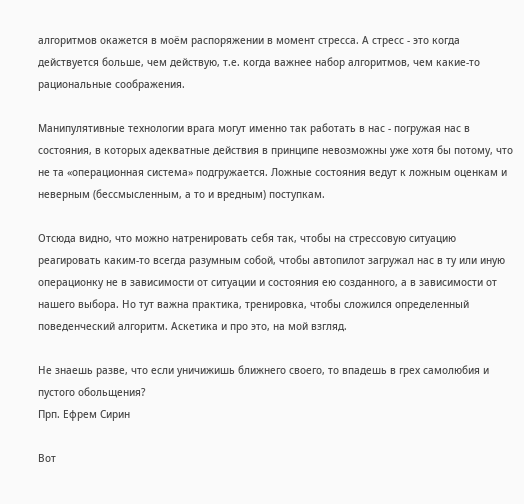алгоритмов окажется в моём распоряжении в момент стресса. А стресс - это когда действуется больше, чем действую, т.е. когда важнее набор алгоритмов, чем какие-то рациональные соображения.

Манипулятивные технологии врага могут именно так работать в нас - погружая нас в состояния, в которых адекватные действия в принципе невозможны уже хотя бы потому, что не та «операционная система» подгружается. Ложные состояния ведут к ложным оценкам и неверным (бессмысленным, а то и вредным) поступкам.

Отсюда видно, что можно натренировать себя так, чтобы на стрессовую ситуацию реагировать каким-то всегда разумным собой, чтобы автопилот загружал нас в ту или иную операционку не в зависимости от ситуации и состояния ею созданного, а в зависимости от нашего выбора. Но тут важна практика, тренировка, чтобы сложился определенный поведенческий алгоритм. Аскетика и про это, на мой взгляд.

Не знаешь разве, что если уничижишь ближнего своего, то впадешь в грех самолюбия и пустого обольщения?
Прп. Ефрем Сирин

Вот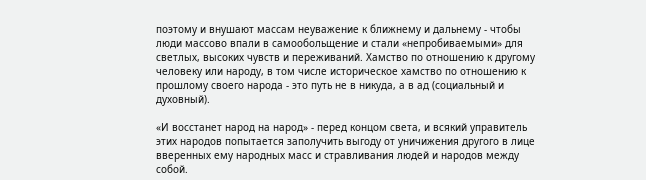поэтому и внушают массам неуважение к ближнему и дальнему - чтобы люди массово впали в самообольщение и стали «непробиваемыми» для светлых, высоких чувств и переживаний. Хамство по отношению к другому человеку или народу, в том числе историческое хамство по отношению к прошлому своего народа - это путь не в никуда, а в ад (социальный и духовный).

«И восстанет народ на народ» - перед концом света, и всякий управитель этих народов попытается заполучить выгоду от уничижения другого в лице вверенных ему народных масс и стравливания людей и народов между собой.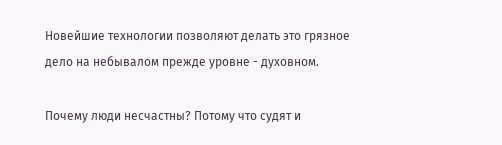Новейшие технологии позволяют делать это грязное дело на небывалом прежде уровне - духовном.

Почему люди несчастны? Потому что судят и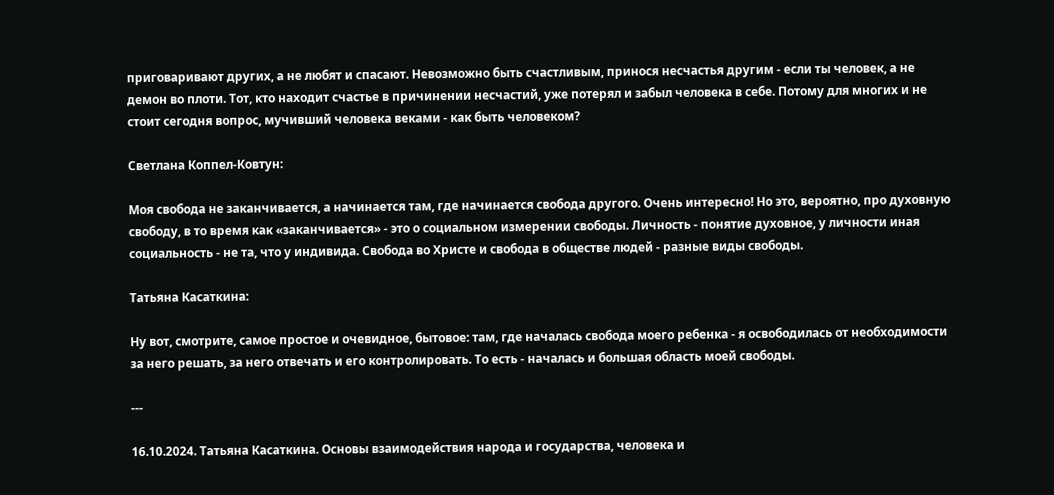приговаривают других, а не любят и спасают. Невозможно быть счастливым, принося несчастья другим - если ты человек, а не демон во плоти. Тот, кто находит счастье в причинении несчастий, уже потерял и забыл человека в себе. Потому для многих и не стоит сегодня вопрос, мучивший человека веками - как быть человеком?

Светлана Коппел-Ковтун:

Моя свобода не заканчивается, а начинается там, где начинается свобода другого. Очень интересно! Но это, вероятно, про духовную свободу, в то время как «заканчивается» - это о социальном измерении свободы. Личность - понятие духовное, у личности иная социальность - не та, что у индивида. Свобода во Христе и свобода в обществе людей - разные виды свободы.

Татьяна Касаткина:

Ну вот, смотрите, самое простое и очевидное, бытовое: там, где началась свобода моего ребенка - я освободилась от необходимости за него решать, за него отвечать и его контролировать. То есть - началась и большая область моей свободы.

---

16.10.2024. Татьяна Касаткина. Основы взаимодействия народа и государства, человека и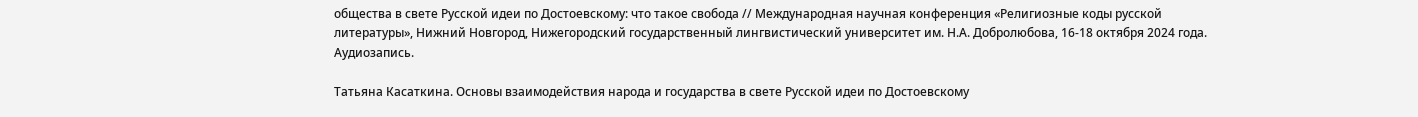общества в свете Русской идеи по Достоевскому: что такое свобода // Международная научная конференция «Религиозные коды русской литературы», Нижний Новгород, Нижегородский государственный лингвистический университет им. Н.А. Добролюбова, 16-18 октября 2024 года. Аудиозапись.

Татьяна Касаткина. Основы взаимодействия народа и государства в свете Русской идеи по Достоевскому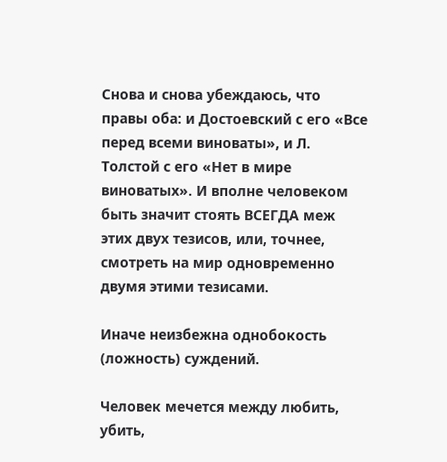Снова и снова убеждаюсь, что правы оба: и Достоевский с его «Все перед всеми виноваты», и Л. Толстой с его «Нет в мире виноватых». И вполне человеком быть значит стоять ВСЕГДА меж этих двух тезисов, или, точнее, смотреть на мир одновременно двумя этими тезисами.

Иначе неизбежна однобокость (ложность) суждений.

Человек мечется между любить, убить,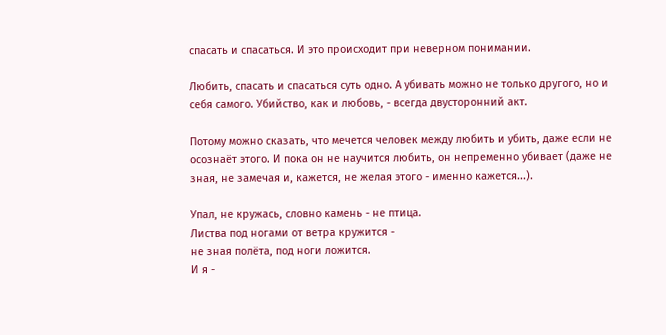спасать и спасаться. И это происходит при неверном понимании.

Любить, спасать и спасаться суть одно. А убивать можно не только другого, но и себя самого. Убийство, как и любовь, - всегда двусторонний акт.

Потому можно сказать, что мечется человек между любить и убить, даже если не осознаёт этого. И пока он не научится любить, он непременно убивает (даже не зная, не замечая и, кажется, не желая этого - именно кажется...).

Упал, не кружась, словно камень - не птица.
Листва под ногами от ветра кружится -
не зная полёта, под ноги ложится.
И я -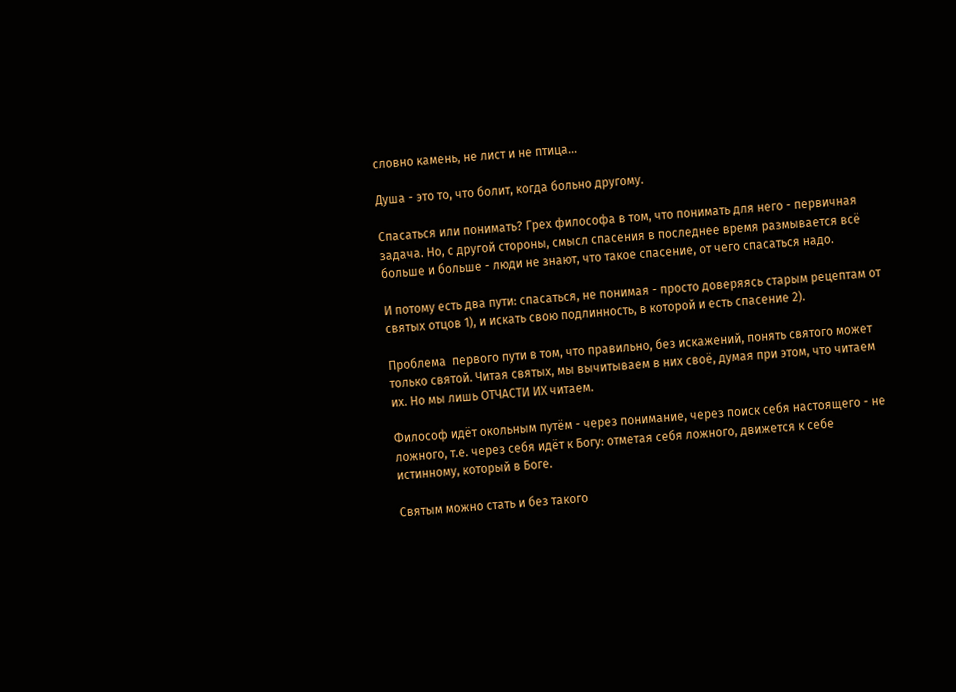словно камень, не лист и не птица...

Душа - это то, что болит, когда больно другому.

Спасаться или понимать? Грех философа в том, что понимать для него - первичная задача. Но, с другой стороны, смысл спасения в последнее время размывается всё больше и больше - люди не знают, что такое спасение, от чего спасаться надо.

И потому есть два пути: спасаться, не понимая - просто доверяясь старым рецептам от святых отцов 1), и искать свою подлинность, в которой и есть спасение 2).

Проблема  первого пути в том, что правильно, без искажений, понять святого может только святой. Читая святых, мы вычитываем в них своё, думая при этом, что читаем их. Но мы лишь ОТЧАСТИ ИХ читаем.

Философ идёт окольным путём - через понимание, через поиск себя настоящего - не ложного, т.е. через себя идёт к Богу: отметая себя ложного, движется к себе истинному, который в Боге.

Святым можно стать и без такого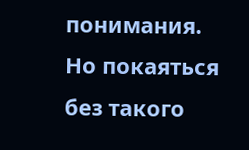понимания. Но покаяться без такого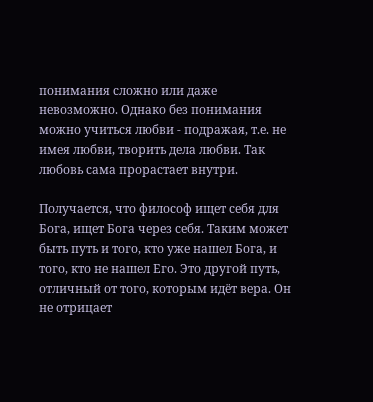понимания сложно или даже невозможно. Однако без понимания можно учиться любви - подражая, т.е. не имея любви, творить дела любви. Так любовь сама прорастает внутри.

Получается, что философ ищет себя для Бога, ищет Бога через себя. Таким может быть путь и того, кто уже нашел Бога, и того, кто не нашел Его. Это другой путь, отличный от того, которым идёт вера. Он не отрицает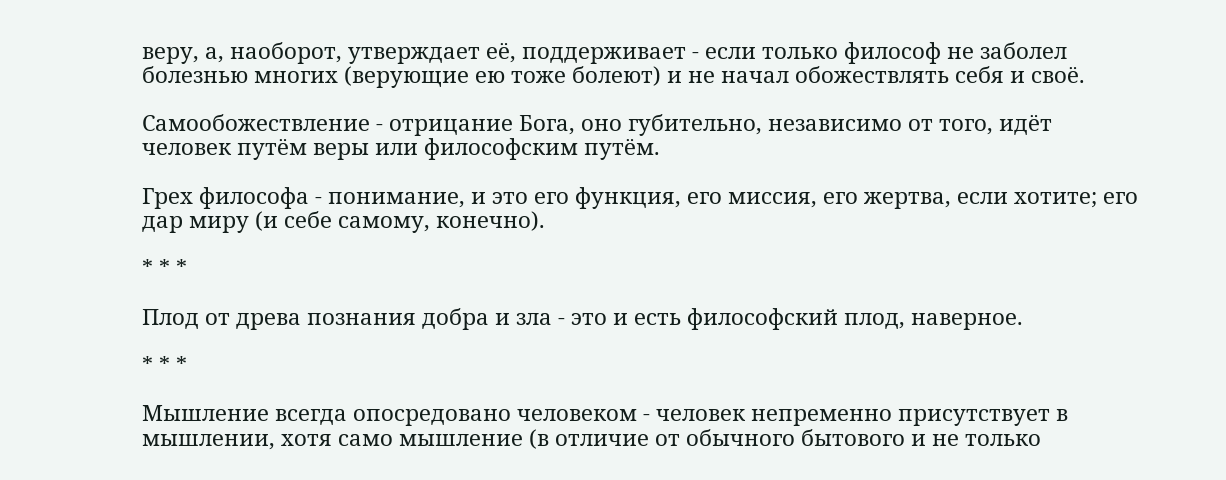веру, а, наоборот, утверждает её, поддерживает - если только философ не заболел болезнью многих (верующие ею тоже болеют) и не начал обожествлять себя и своё.

Самообожествление - отрицание Бога, оно губительно, независимо от того, идёт человек путём веры или философским путём.

Грех философа - понимание, и это его функция, его миссия, его жертва, если хотите; его дар миру (и себе самому, конечно).

* * *

Плод от древа познания добра и зла - это и есть философский плод, наверное.

* * *

Мышление всегда опосредовано человеком - человек непременно присутствует в мышлении, хотя само мышление (в отличие от обычного бытового и не только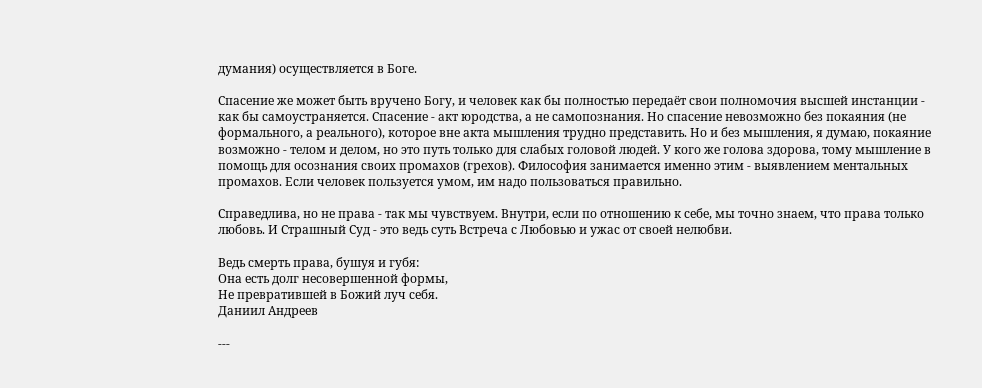думания) осуществляется в Боге.

Спасение же может быть вручено Богу, и человек как бы полностью передаёт свои полномочия высшей инстанции - как бы самоустраняется. Спасение - акт юродства, а не самопознания. Но спасение невозможно без покаяния (не формального, а реального), которое вне акта мышления трудно представить. Но и без мышления, я думаю, покаяние возможно - телом и делом, но это путь только для слабых головой людей. У кого же голова здорова, тому мышление в помощь для осознания своих промахов (грехов). Философия занимается именно этим - выявлением ментальных промахов. Если человек пользуется умом, им надо пользоваться правильно.

Справедлива, но не права - так мы чувствуем. Внутри, если по отношению к себе, мы точно знаем, что права только любовь. И Страшный Суд - это ведь суть Встреча с Любовью и ужас от своей нелюбви.

Ведь смерть права, бушуя и губя:
Она есть долг несовершенной формы,
Не превратившей в Божий луч себя.
Даниил Андреев

---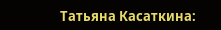Татьяна Касаткина: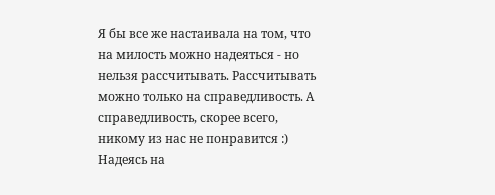Я бы все же настаивала на том, что на милость можно надеяться - но нельзя рассчитывать. Рассчитывать можно только на справедливость. А справедливость, скорее всего, никому из нас не понравится :)
Надеясь на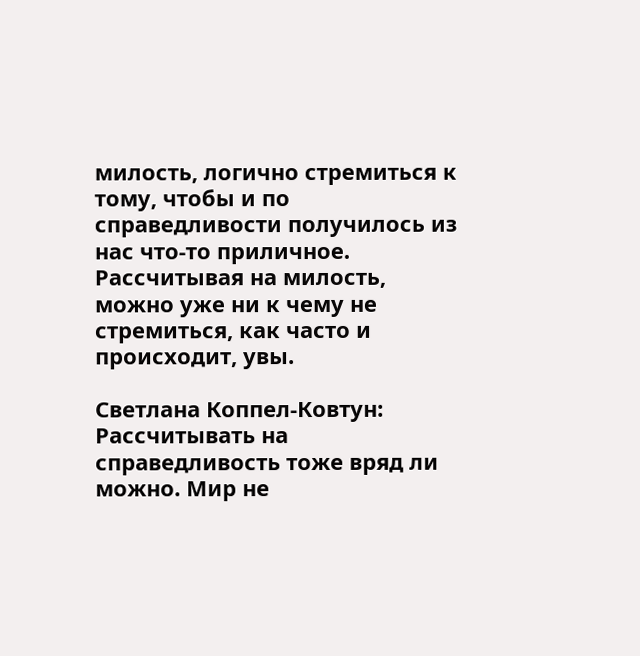милость, логично стремиться к тому, чтобы и по справедливости получилось из нас что-то приличное. Рассчитывая на милость, можно уже ни к чему не стремиться, как часто и происходит, увы.

Светлана Коппел-Ковтун:
Рассчитывать на справедливость тоже вряд ли можно. Мир не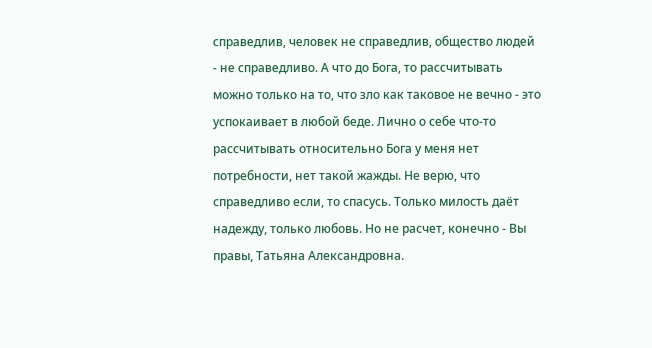справедлив, человек не справедлив, общество людей - не справедливо. А что до Бога, то рассчитывать можно только на то, что зло как таковое не вечно - это успокаивает в любой беде. Лично о себе что-то рассчитывать относительно Бога у меня нет потребности, нет такой жажды. Не верю, что справедливо если, то спасусь. Только милость даёт надежду, только любовь. Но не расчет, конечно - Вы правы, Татьяна Александровна.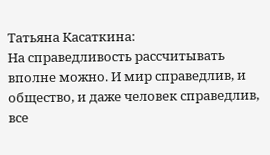Татьяна Касаткина:
На справедливость рассчитывать вполне можно. И мир справедлив, и общество, и даже человек справедлив, все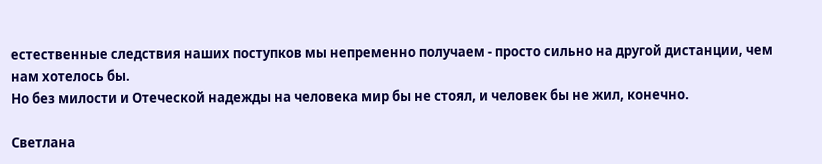естественные следствия наших поступков мы непременно получаем - просто сильно на другой дистанции, чем нам хотелось бы.
Но без милости и Отеческой надежды на человека мир бы не стоял, и человек бы не жил, конечно.

Светлана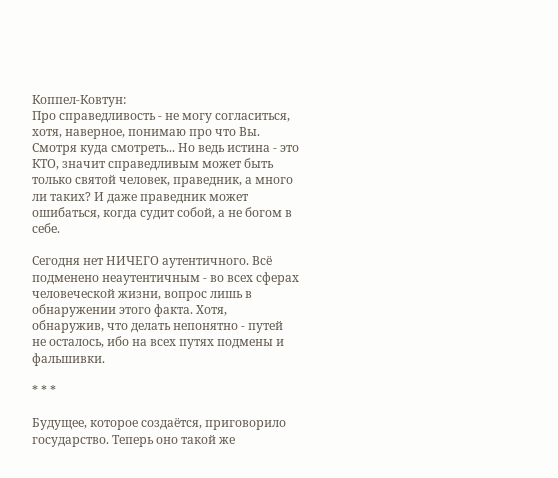Коппел-Ковтун:
Про справедливость - не могу согласиться, хотя, наверное, понимаю про что Вы. Смотря куда смотреть... Но ведь истина - это КТО, значит справедливым может быть только святой человек, праведник, а много ли таких? И даже праведник может ошибаться, когда судит собой, а не богом в себе.

Сегодня нет НИЧЕГО аутентичного. Всё подменено неаутентичным - во всех сферах человеческой жизни, вопрос лишь в обнаружении этого факта. Хотя, обнаружив, что делать непонятно - путей не осталось, ибо на всех путях подмены и фальшивки.

* * *

Будущее, которое создаётся, приговорило государство. Теперь оно такой же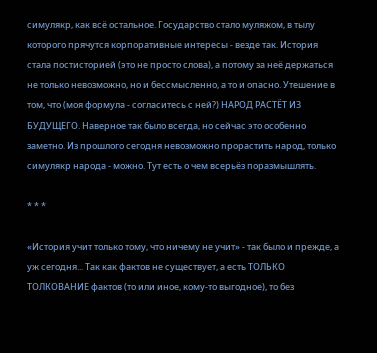симулякр, как всё остальное. Государство стало муляжом, в тылу которого прячутся корпоративные интересы - везде так. История стала постисторией (это не просто слова), а потому за неё держаться не только невозможно, но и бессмысленно, а то и опасно. Утешение в том, что (моя формула - согласитесь с ней?) НАРОД РАСТЁТ ИЗ БУДУЩЕГО. Наверное так было всегда, но сейчас это особенно заметно. Из прошлого сегодня невозможно прорастить народ, только симулякр народа - можно. Тут есть о чем всерьёз поразмышлять.

* * *

«История учит только тому, что ничему не учит» - так было и прежде, а уж сегодня... Так как фактов не существует, а есть ТОЛЬКО ТОЛКОВАНИЕ фактов (то или иное, кому-то выгодное), то без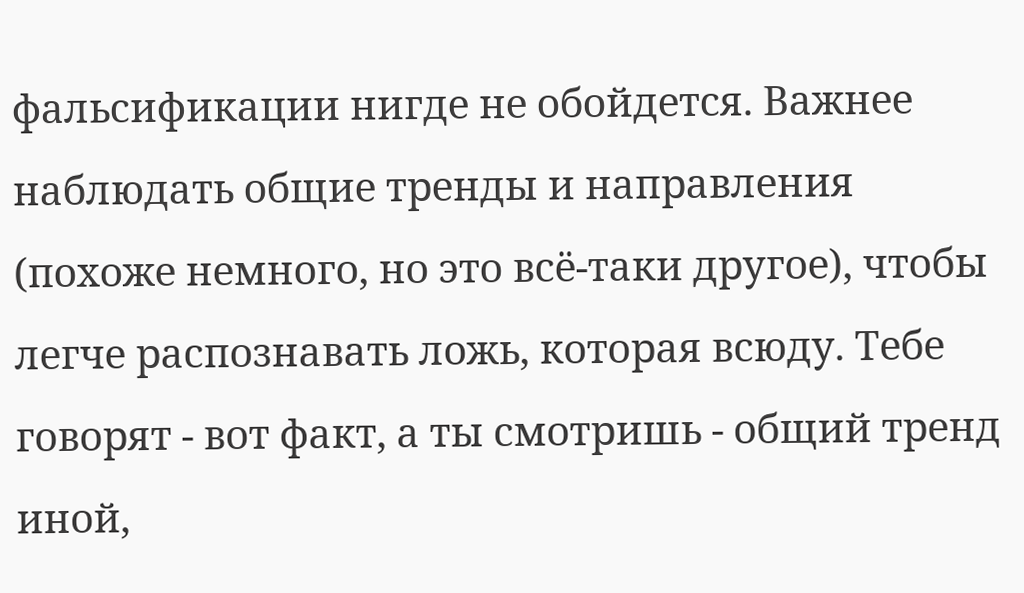фальсификации нигде не обойдется. Важнее наблюдать общие тренды и направления (похоже немного, но это всё-таки другое), чтобы легче распознавать ложь, которая всюду. Тебе говорят - вот факт, а ты смотришь - общий тренд иной,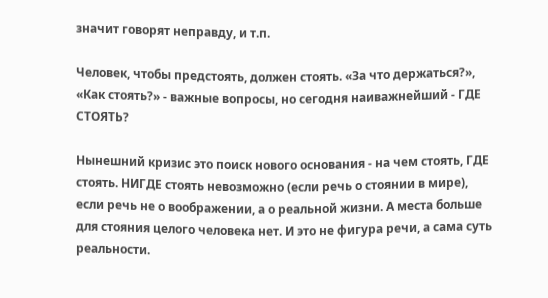значит говорят неправду, и т.п.

Человек, чтобы предстоять, должен стоять. «За что держаться?», «Как стоять?» - важные вопросы, но сегодня наиважнейший - ГДЕ СТОЯТЬ?

Нынешний кризис это поиск нового основания - на чем стоять, ГДЕ стоять. НИГДЕ стоять невозможно (если речь о стоянии в мире), если речь не о воображении, а о реальной жизни. А места больше для стояния целого человека нет. И это не фигура речи, а сама суть реальности.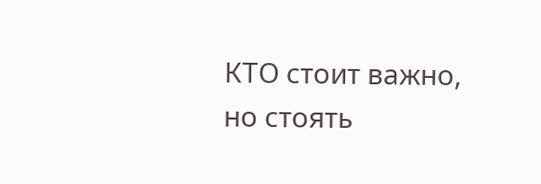КТО стоит важно, но стоять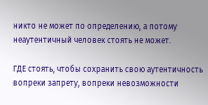никто не может по определению, а потому неаутентичный человек стоять не может.

ГДЕ стоять, чтобы сохранить свою аутентичность вопреки запрету, вопреки невозможности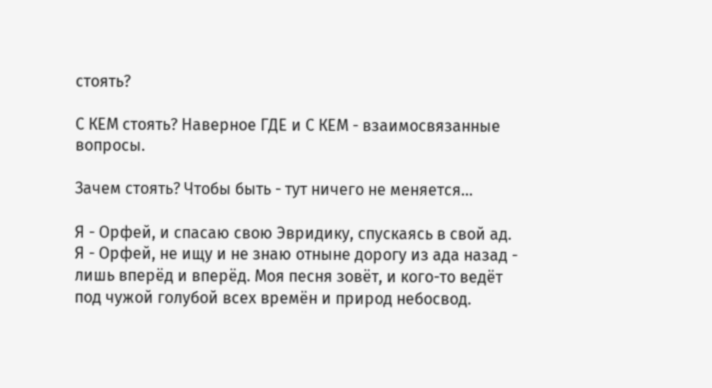стоять?

С КЕМ стоять? Наверное ГДЕ и С КЕМ - взаимосвязанные вопросы.

Зачем стоять? Чтобы быть - тут ничего не меняется...

Я - Орфей, и спасаю свою Эвридику, спускаясь в свой ад.
Я - Орфей, не ищу и не знаю отныне дорогу из ада назад -
лишь вперёд и вперёд. Моя песня зовёт, и кого-то ведёт
под чужой голубой всех времён и природ небосвод.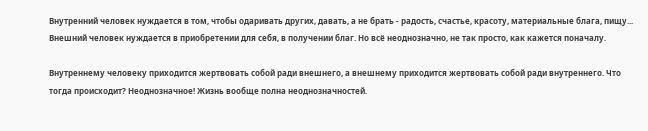Внутренний человек нуждается в том, чтобы одаривать других, давать, а не брать - радость, счастье, красоту, материальные блага, пищу... Внешний человек нуждается в приобретении для себя, в получении благ. Но всё неоднозначно, не так просто, как кажется поначалу.

Внутреннему человеку приходится жертвовать собой ради внешнего, а внешнему приходится жертвовать собой ради внутреннего. Что тогда происходит? Неоднозначное! Жизнь вообще полна неоднозначностей.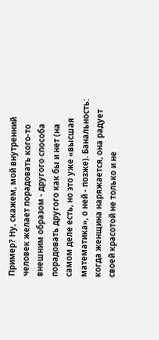Пример? Ну, скажем, мой внутренний человек желает порадовать кого-то внешним образом - другого способа порадовать другого как бы и нет (на самом деле есть, но это уже «высшая математика», о ней - позже). Банальность: когда женщина наряжается, она радует своей красотой не только и не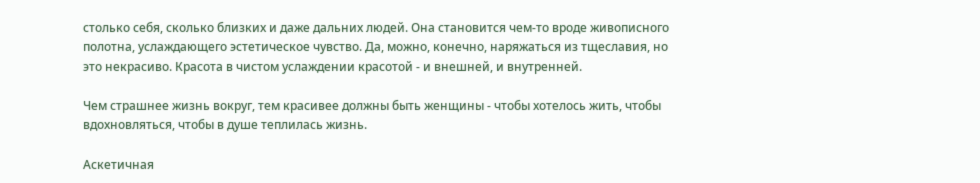столько себя, сколько близких и даже дальних людей. Она становится чем-то вроде живописного полотна, услаждающего эстетическое чувство. Да, можно, конечно, наряжаться из тщеславия, но это некрасиво. Красота в чистом услаждении красотой - и внешней, и внутренней.

Чем страшнее жизнь вокруг, тем красивее должны быть женщины - чтобы хотелось жить, чтобы вдохновляться, чтобы в душе теплилась жизнь.

Аскетичная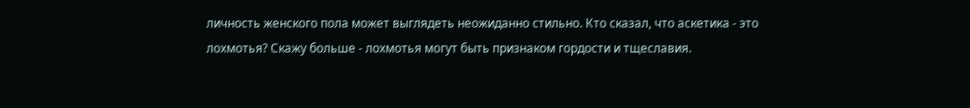личность женского пола может выглядеть неожиданно стильно. Кто сказал, что аскетика - это лохмотья? Скажу больше - лохмотья могут быть признаком гордости и тщеславия.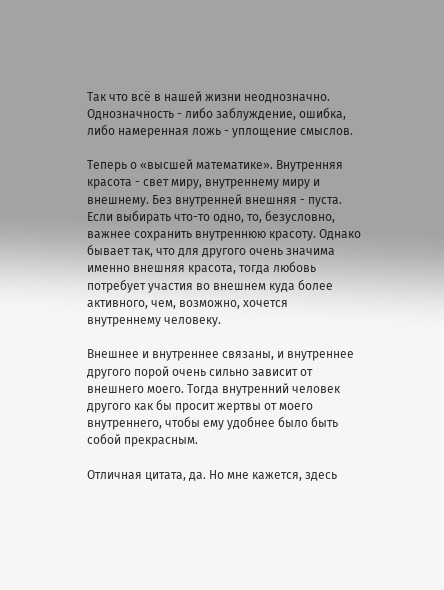Так что всё в нашей жизни неоднозначно. Однозначность - либо заблуждение, ошибка, либо намеренная ложь - уплощение смыслов.

Теперь о «высшей математике». Внутренняя красота - свет миру, внутреннему миру и внешнему. Без внутренней внешняя - пуста. Если выбирать что-то одно, то, безусловно, важнее сохранить внутреннюю красоту. Однако бывает так, что для другого очень значима именно внешняя красота, тогда любовь потребует участия во внешнем куда более активного, чем, возможно, хочется внутреннему человеку.

Внешнее и внутреннее связаны, и внутреннее другого порой очень сильно зависит от внешнего моего. Тогда внутренний человек другого как бы просит жертвы от моего внутреннего, чтобы ему удобнее было быть собой прекрасным.

Отличная цитата, да. Но мне кажется, здесь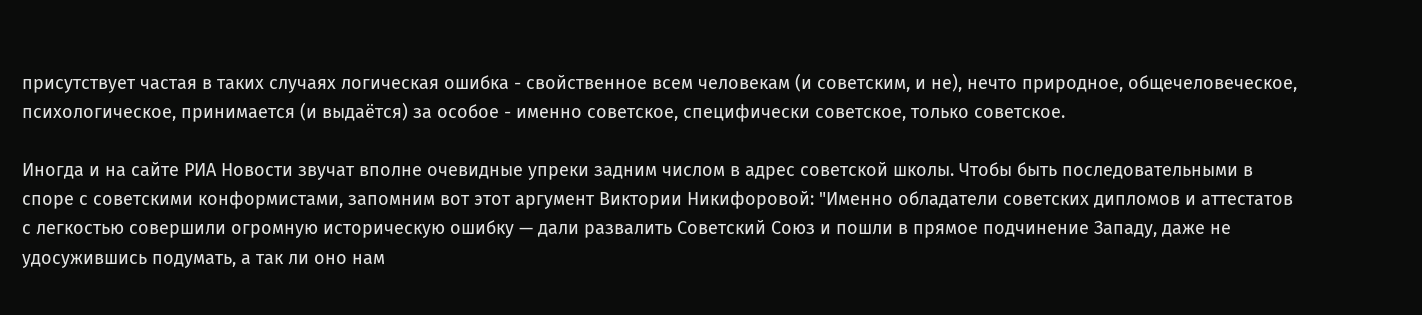присутствует частая в таких случаях логическая ошибка - свойственное всем человекам (и советским, и не), нечто природное, общечеловеческое, психологическое, принимается (и выдаётся) за особое - именно советское, специфически советское, только советское.

Иногда и на сайте РИА Новости звучат вполне очевидные упреки задним числом в адрес советской школы. Чтобы быть последовательными в споре с советскими конформистами, запомним вот этот аргумент Виктории Никифоровой: "Именно обладатели советских дипломов и аттестатов с легкостью совершили огромную историческую ошибку — дали развалить Советский Союз и пошли в прямое подчинение Западу, даже не удосужившись подумать, а так ли оно нам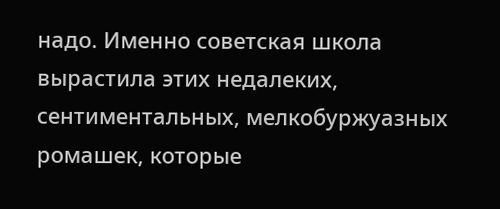надо. Именно советская школа вырастила этих недалеких, сентиментальных, мелкобуржуазных ромашек, которые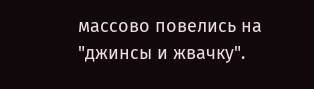массово повелись на "джинсы и жвачку".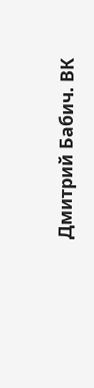Дмитрий Бабич. ВК